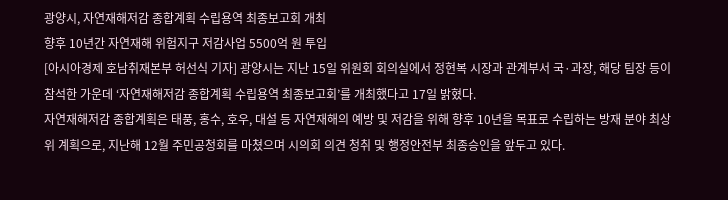광양시, 자연재해저감 종합계획 수립용역 최종보고회 개최
향후 10년간 자연재해 위험지구 저감사업 5500억 원 투입
[아시아경제 호남취재본부 허선식 기자] 광양시는 지난 15일 위원회 회의실에서 정현복 시장과 관계부서 국·과장, 해당 팀장 등이 참석한 가운데 ‘자연재해저감 종합계획 수립용역 최종보고회’를 개최했다고 17일 밝혔다.
자연재해저감 종합계획은 태풍, 홍수, 호우, 대설 등 자연재해의 예방 및 저감을 위해 향후 10년을 목표로 수립하는 방재 분야 최상위 계획으로, 지난해 12월 주민공청회를 마쳤으며 시의회 의견 청취 및 행정안전부 최종승인을 앞두고 있다.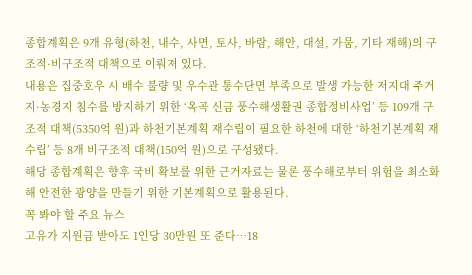종합계획은 9개 유형(하천, 내수, 사면, 토사, 바람, 해안, 대설, 가뭄, 기타 재해)의 구조적·비구조적 대책으로 이뤄져 있다.
내용은 집중호우 시 배수 불량 및 우수관 통수단면 부족으로 발생 가능한 저지대 주거지·농경지 침수를 방지하기 위한 ‘옥곡 신금 풍수해생활권 종합정비사업’ 등 109개 구조적 대책(5350억 원)과 하천기본계획 재수립이 필요한 하천에 대한 ‘하천기본계획 재수립’ 등 8개 비구조적 대책(150억 원)으로 구성됐다.
해당 종합계획은 향후 국비 확보를 위한 근거자료는 물론 풍수해로부터 위험을 최소화해 안전한 광양을 만들기 위한 기본계획으로 활용된다.
꼭 봐야 할 주요 뉴스
고유가 지원금 받아도 1인당 30만원 또 준다…18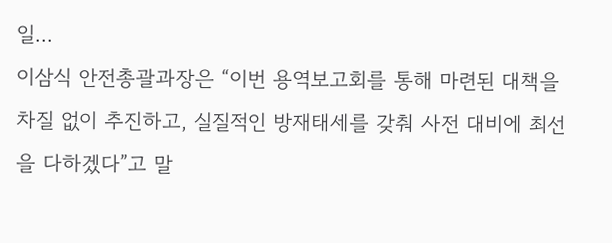일...
이삼식 안전총괄과장은 “이번 용역보고회를 통해 마련된 대책을 차질 없이 추진하고, 실질적인 방재태세를 갖춰 사전 대비에 최선을 다하겠다”고 말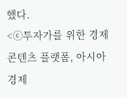했다.
<ⓒ투자가를 위한 경제콘텐츠 플랫폼, 아시아경제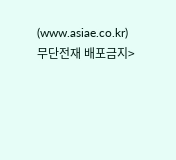(www.asiae.co.kr) 무단전재 배포금지>